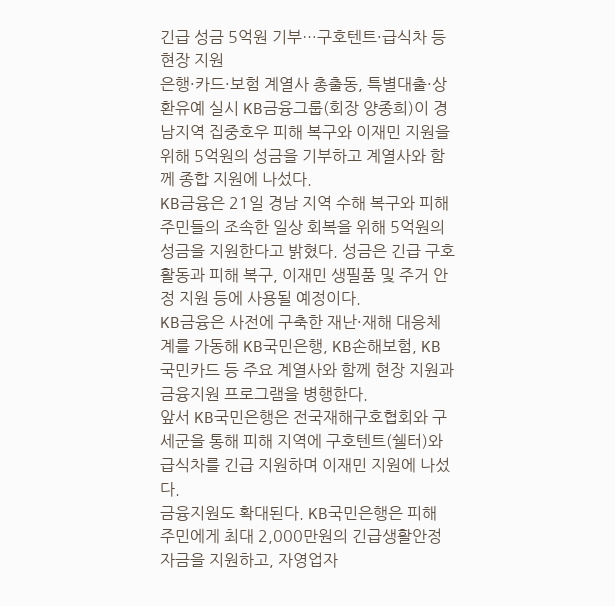긴급 성금 5억원 기부…구호텐트·급식차 등 현장 지원
은행·카드·보험 계열사 총출동, 특별대출·상환유예 실시 KB금융그룹(회장 양종희)이 경남지역 집중호우 피해 복구와 이재민 지원을 위해 5억원의 성금을 기부하고 계열사와 함께 종합 지원에 나섰다.
KB금융은 21일 경남 지역 수해 복구와 피해 주민들의 조속한 일상 회복을 위해 5억원의 성금을 지원한다고 밝혔다. 성금은 긴급 구호활동과 피해 복구, 이재민 생필품 및 주거 안정 지원 등에 사용될 예정이다.
KB금융은 사전에 구축한 재난·재해 대응체계를 가동해 KB국민은행, KB손해보험, KB국민카드 등 주요 계열사와 함께 현장 지원과 금융지원 프로그램을 병행한다.
앞서 KB국민은행은 전국재해구호협회와 구세군을 통해 피해 지역에 구호텐트(쉘터)와 급식차를 긴급 지원하며 이재민 지원에 나섰다.
금융지원도 확대된다. KB국민은행은 피해 주민에게 최대 2,000만원의 긴급생활안정자금을 지원하고, 자영업자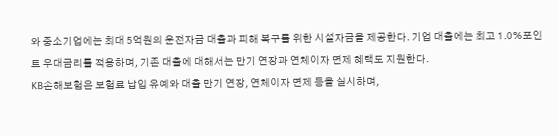와 중소기업에는 최대 5억원의 운전자금 대출과 피해 복구를 위한 시설자금을 제공한다. 기업 대출에는 최고 1.0%포인트 우대금리를 적용하며, 기존 대출에 대해서는 만기 연장과 연체이자 면제 혜택도 지원한다.
KB손해보험은 보험료 납입 유예와 대출 만기 연장, 연체이자 면제 등을 실시하며,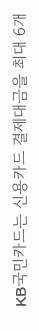KB국민카드는 신용카드 결제대금을 최대 6개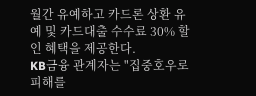월간 유예하고 카드론 상환 유예 및 카드대출 수수료 30% 할인 혜택을 제공한다.
KB금융 관계자는 "집중호우로 피해를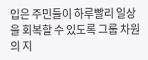입은 주민들이 하루빨리 일상을 회복할 수 있도록 그룹 차원의 지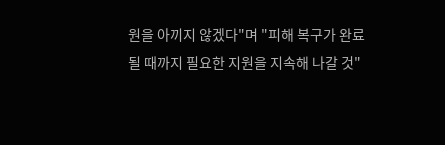원을 아끼지 않겠다"며 "피해 복구가 완료될 때까지 필요한 지원을 지속해 나갈 것"